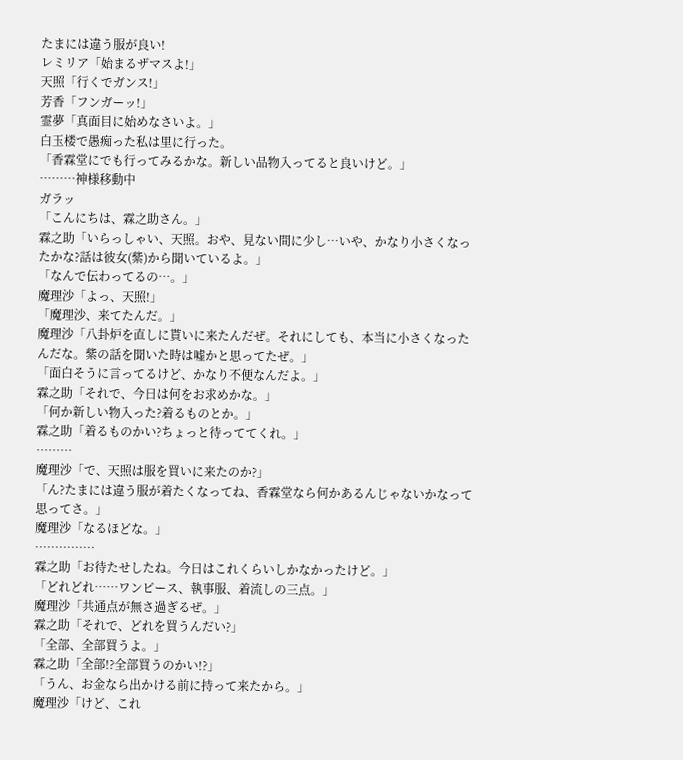たまには違う服が良い!
レミリア「始まるザマスよ!」
天照「行くでガンス!」
芳香「フンガーッ!」
霊夢「真面目に始めなさいよ。」
白玉楼で愚痴った私は里に行った。
「香霖堂にでも行ってみるかな。新しい品物入ってると良いけど。」
………神様移動中
ガラッ
「こんにちは、霖之助さん。」
霖之助「いらっしゃい、天照。おや、見ない間に少し…いや、かなり小さくなったかな?話は彼女(紫)から聞いているよ。」
「なんで伝わってるの…。」
魔理沙「よっ、天照!」
「魔理沙、来てたんだ。」
魔理沙「八卦炉を直しに貰いに来たんだぜ。それにしても、本当に小さくなったんだな。紫の話を聞いた時は嘘かと思ってたぜ。」
「面白そうに言ってるけど、かなり不便なんだよ。」
霖之助「それで、今日は何をお求めかな。」
「何か新しい物入った?着るものとか。」
霖之助「着るものかい?ちょっと待っててくれ。」
………
魔理沙「で、天照は服を買いに来たのか?」
「ん?たまには違う服が着たくなってね、香霖堂なら何かあるんじゃないかなって思ってさ。」
魔理沙「なるほどな。」
……………
霖之助「お待たせしたね。今日はこれくらいしかなかったけど。」
「どれどれ……ワンピース、執事服、着流しの三点。」
魔理沙「共通点が無さ過ぎるぜ。」
霖之助「それで、どれを買うんだい?」
「全部、全部買うよ。」
霖之助「全部!?全部買うのかい!?」
「うん、お金なら出かける前に持って来たから。」
魔理沙「けど、これ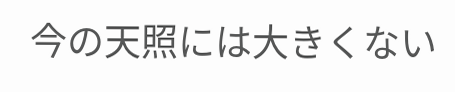今の天照には大きくない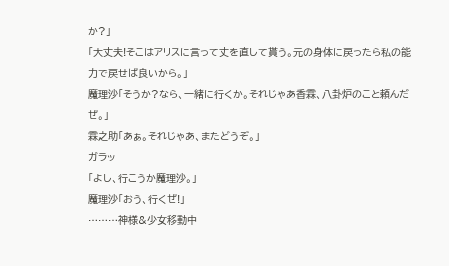か?」
「大丈夫!そこはアリスに言って丈を直して貰う。元の身体に戻ったら私の能力で戻せば良いから。」
魔理沙「そうか?なら、一緒に行くか。それじゃあ香霖、八卦炉のこと頼んだぜ。」
霖之助「あぁ。それじゃあ、またどうぞ。」
ガラッ
「よし、行こうか魔理沙。」
魔理沙「おう、行くぜ!」
………神様&少女移動中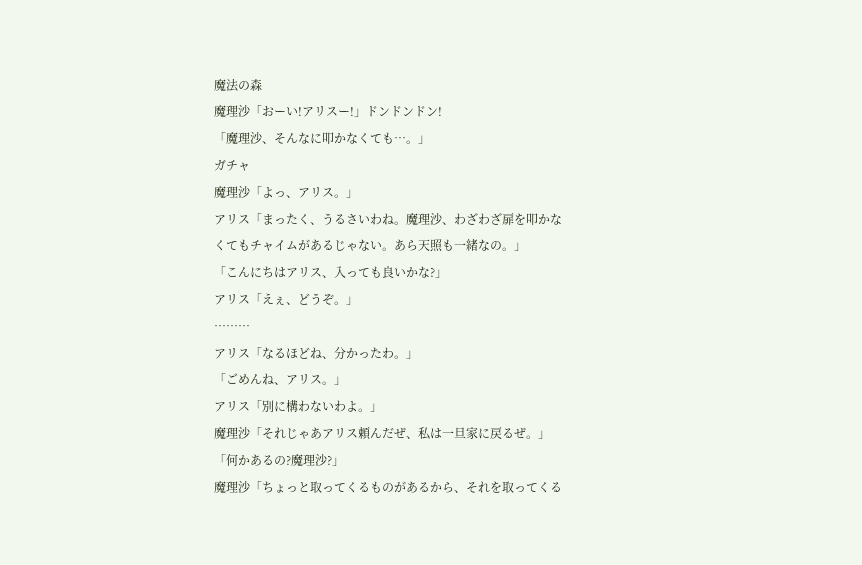魔法の森
魔理沙「おーい!アリスー!」ドンドンドン!
「魔理沙、そんなに叩かなくても…。」
ガチャ
魔理沙「よっ、アリス。」
アリス「まったく、うるさいわね。魔理沙、わざわざ扉を叩かなくてもチャイムがあるじゃない。あら天照も一緒なの。」
「こんにちはアリス、入っても良いかな?」
アリス「えぇ、どうぞ。」
………
アリス「なるほどね、分かったわ。」
「ごめんね、アリス。」
アリス「別に構わないわよ。」
魔理沙「それじゃあアリス頼んだぜ、私は一旦家に戻るぜ。」
「何かあるの?魔理沙?」
魔理沙「ちょっと取ってくるものがあるから、それを取ってくる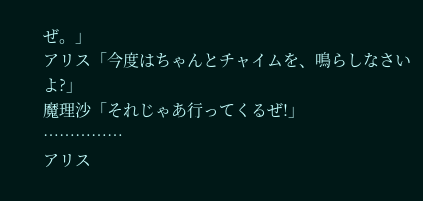ぜ。」
アリス「今度はちゃんとチャイムを、鳴らしなさいよ?」
魔理沙「それじゃあ行ってくるぜ!」
……………
アリス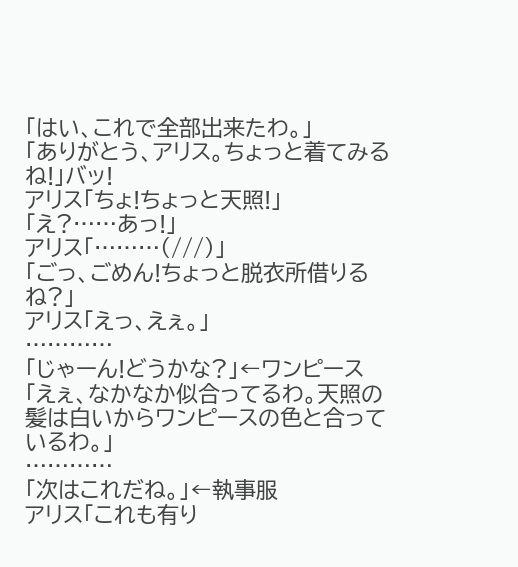「はい、これで全部出来たわ。」
「ありがとう、アリス。ちょっと着てみるね!」バッ!
アリス「ちょ!ちょっと天照!」
「え?……あっ!」
アリス「………(///)」
「ごっ、ごめん!ちょっと脱衣所借りるね?」
アリス「えっ、えぇ。」
…………
「じゃーん!どうかな?」←ワンピース
「えぇ、なかなか似合ってるわ。天照の髪は白いからワンピースの色と合っているわ。」
…………
「次はこれだね。」←執事服
アリス「これも有り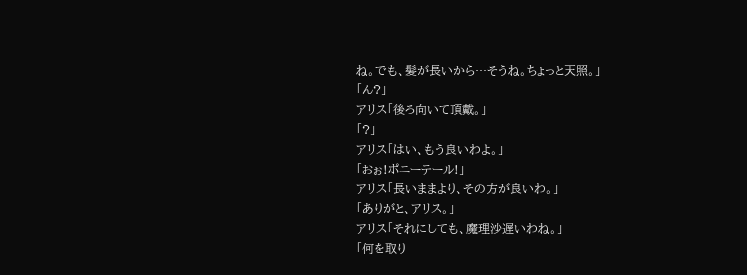ね。でも、髪が長いから…そうね。ちょっと天照。」
「ん?」
アリス「後ろ向いて頂戴。」
「?」
アリス「はい、もう良いわよ。」
「おぉ!ポニーテール!」
アリス「長いままより、その方が良いわ。」
「ありがと、アリス。」
アリス「それにしても、魔理沙遅いわね。」
「何を取り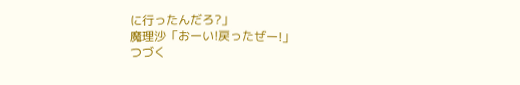に行ったんだろ?」
魔理沙「おーい!戻ったぜー!」
つづく